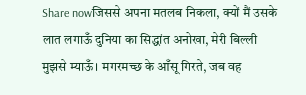Share nowजिससे अपना मतलब निकला, क्यों मैं उसके लात लगाऊँ दुनिया का सिद्धांत अनोखा, मेरी बिल्ली मुझसे म्याऊँ। मगरमच्छ के आँसू गिरते, जब वह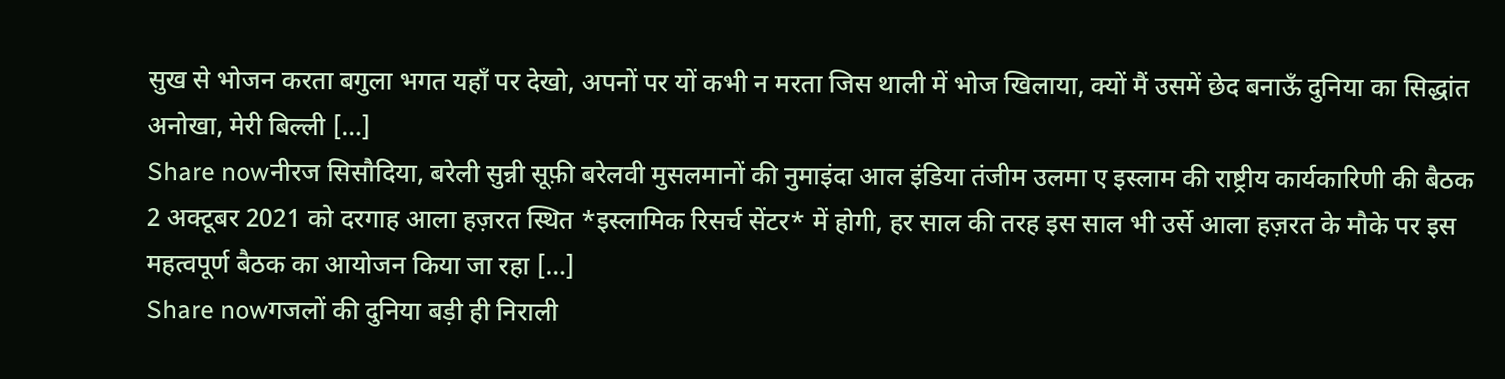सुख से भोजन करता बगुला भगत यहाँ पर देखो, अपनों पर यों कभी न मरता जिस थाली में भोज खिलाया, क्यों मैं उसमें छेद बनाऊँ दुनिया का सिद्धांत अनोखा, मेरी बिल्ली […]
Share nowनीरज सिसौदिया, बरेली सुन्नी सूफ़ी बरेलवी मुसलमानों की नुमाइंदा आल इंडिया तंजीम उलमा ए इस्लाम की राष्ट्रीय कार्यकारिणी की बैठक 2 अक्टूबर 2021 को दरगाह आला हज़रत स्थित *इस्लामिक रिसर्च सेंटर* में होगी, हर साल की तरह इस साल भी उर्से आला हज़रत के मौके पर इस महत्वपूर्ण बैठक का आयोजन किया जा रहा […]
Share nowगजलों की दुनिया बड़ी ही निराली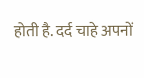होती है. दर्द चाहे अपनों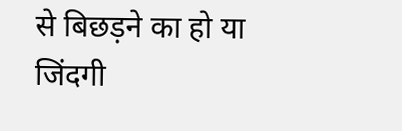से बिछड़ने का हो या जिंदगी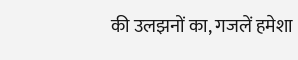की उलझनों का, गजलें हमेशा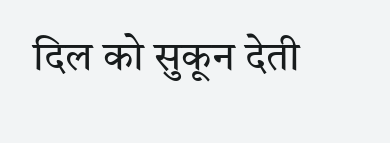दिल को सुकून देती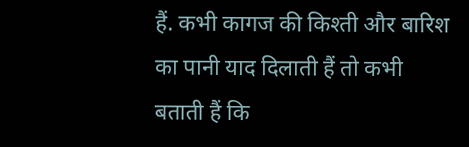हैं. कभी कागज की किश्ती और बारिश का पानी याद दिलाती हैं तो कभी बताती हैं कि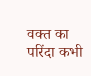वक्त का परिंदा कभी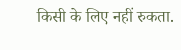किसी के लिए नहीं रुकता.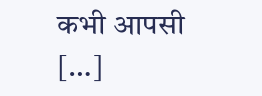कभी आपसी […]